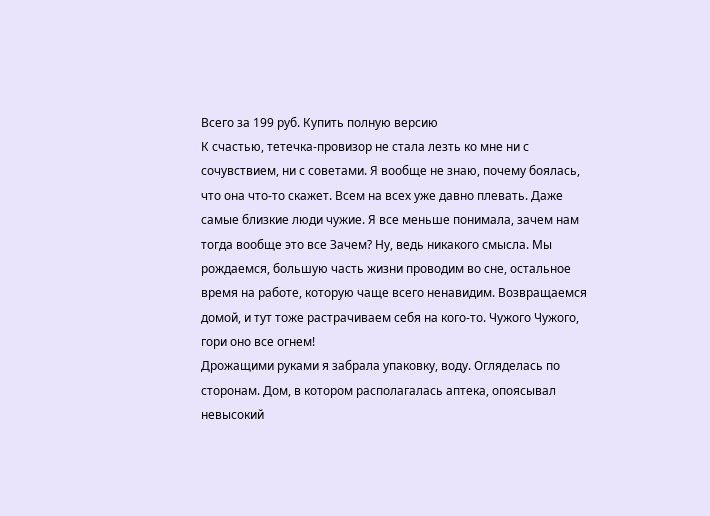Всего за 199 руб. Купить полную версию
К счастью, тетечка-провизор не стала лезть ко мне ни с сочувствием, ни с советами. Я вообще не знаю, почему боялась, что она что-то скажет. Всем на всех уже давно плевать. Даже самые близкие люди чужие. Я все меньше понимала, зачем нам тогда вообще это все Зачем? Ну, ведь никакого смысла. Мы рождаемся, большую часть жизни проводим во сне, остальное время на работе, которую чаще всего ненавидим. Возвращаемся домой, и тут тоже растрачиваем себя на кого-то. Чужого Чужого, гори оно все огнем!
Дрожащими руками я забрала упаковку, воду. Огляделась по сторонам. Дом, в котором располагалась аптека, опоясывал невысокий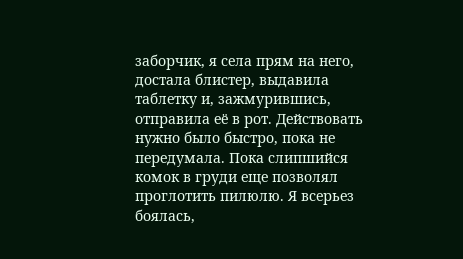заборчик, я села прям на него, достала блистер, выдавила таблетку и, зажмурившись, отправила её в рот. Действовать нужно было быстро, пока не передумала. Пока слипшийся комок в груди еще позволял проглотить пилюлю. Я всерьез боялась,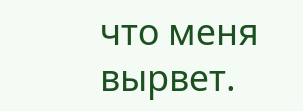что меня вырвет.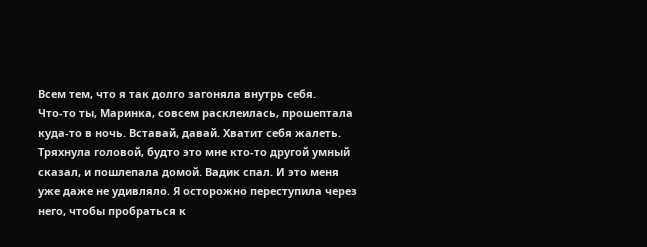Всем тем, что я так долго загоняла внутрь себя.
Что-то ты, Маринка, совсем расклеилась, прошептала куда-то в ночь. Вставай, давай. Хватит себя жалеть.
Тряхнула головой, будто это мне кто-то другой умный сказал, и пошлепала домой. Вадик спал. И это меня уже даже не удивляло. Я осторожно переступила через него, чтобы пробраться к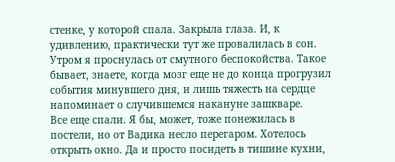стенке, у которой спала. Закрыла глаза. И, к удивлению, практически тут же провалилась в сон.
Утром я проснулась от смутного беспокойства. Такое бывает, знаете, когда мозг еще не до конца прогрузил события минувшего дня, и лишь тяжесть на сердце напоминает о случившемся накануне зашкваре.
Все еще спали. Я бы, может, тоже понежилась в постели, но от Вадика несло перегаром. Хотелось открыть окно. Да и просто посидеть в тишине кухни,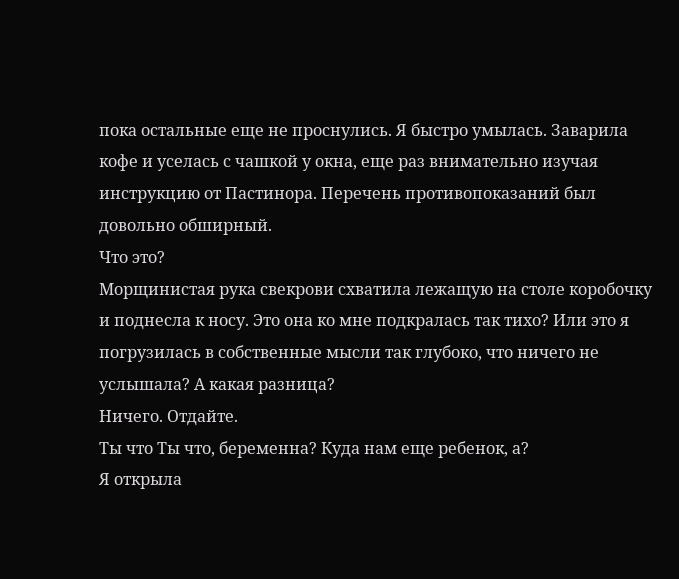пока остальные еще не проснулись. Я быстро умылась. Заварила кофе и уселась с чашкой у окна, еще раз внимательно изучая инструкцию от Пастинора. Перечень противопоказаний был довольно обширный.
Что это?
Морщинистая рука свекрови схватила лежащую на столе коробочку и поднесла к носу. Это она ко мне подкралась так тихо? Или это я погрузилась в собственные мысли так глубоко, что ничего не услышала? А какая разница?
Ничего. Отдайте.
Ты что Ты что, беременна? Куда нам еще ребенок, а?
Я открыла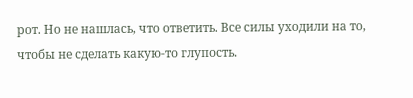рот. Но не нашлась, что ответить. Все силы уходили на то, чтобы не сделать какую-то глупость.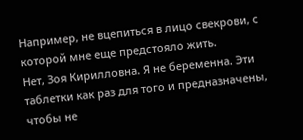Например, не вцепиться в лицо свекрови, с которой мне еще предстояло жить.
Нет, Зоя Кирилловна. Я не беременна. Эти таблетки как раз для того и предназначены, чтобы не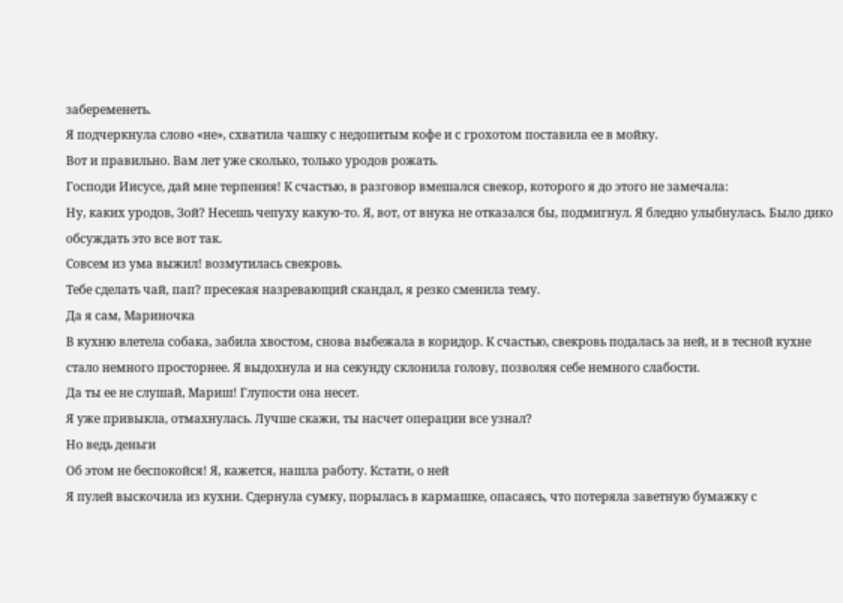забеременеть.
Я подчеркнула слово «не», схватила чашку с недопитым кофе и с грохотом поставила ее в мойку.
Вот и правильно. Вам лет уже сколько, только уродов рожать.
Господи Иисусе, дай мне терпения! К счастью, в разговор вмешался свекор, которого я до этого не замечала:
Ну, каких уродов, Зой? Несешь чепуху какую-то. Я, вот, от внука не отказался бы, подмигнул. Я бледно улыбнулась. Было дико обсуждать это все вот так.
Совсем из ума выжил! возмутилась свекровь.
Тебе сделать чай, пап? пресекая назревающий скандал, я резко сменила тему.
Да я сам, Мариночка
В кухню влетела собака, забила хвостом, снова выбежала в коридор. К счастью, свекровь подалась за ней, и в тесной кухне стало немного просторнее. Я выдохнула и на секунду склонила голову, позволяя себе немного слабости.
Да ты ее не слушай, Мариш! Глупости она несет.
Я уже привыкла, отмахнулась. Лучше скажи, ты насчет операции все узнал?
Но ведь деньги
Об этом не беспокойся! Я, кажется, нашла работу. Кстати, о ней
Я пулей выскочила из кухни. Сдернула сумку, порылась в кармашке, опасаясь, что потеряла заветную бумажку с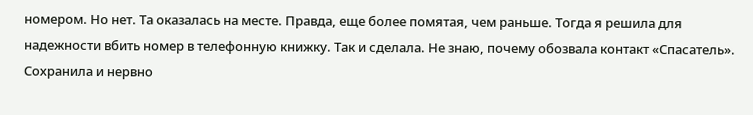номером. Но нет. Та оказалась на месте. Правда, еще более помятая, чем раньше. Тогда я решила для надежности вбить номер в телефонную книжку. Так и сделала. Не знаю, почему обозвала контакт «Спасатель». Сохранила и нервно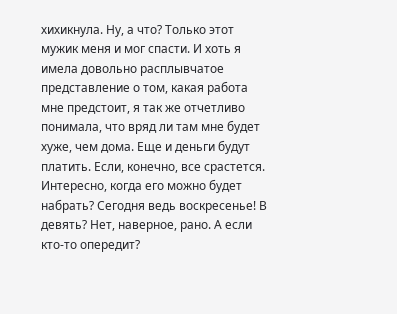хихикнула. Ну, а что? Только этот мужик меня и мог спасти. И хоть я имела довольно расплывчатое представление о том, какая работа мне предстоит, я так же отчетливо понимала, что вряд ли там мне будет хуже, чем дома. Еще и деньги будут платить. Если, конечно, все срастется.
Интересно, когда его можно будет набрать? Сегодня ведь воскресенье! В девять? Нет, наверное, рано. А если кто-то опередит?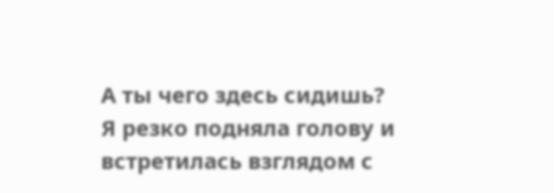А ты чего здесь сидишь?
Я резко подняла голову и встретилась взглядом с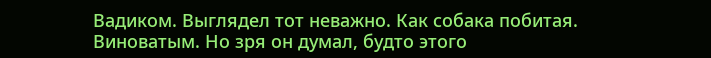Вадиком. Выглядел тот неважно. Как собака побитая. Виноватым. Но зря он думал, будто этого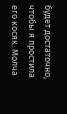будет достаточно, чтобы я простила его косяк. Молча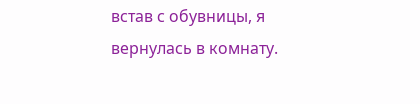встав с обувницы, я вернулась в комнату.